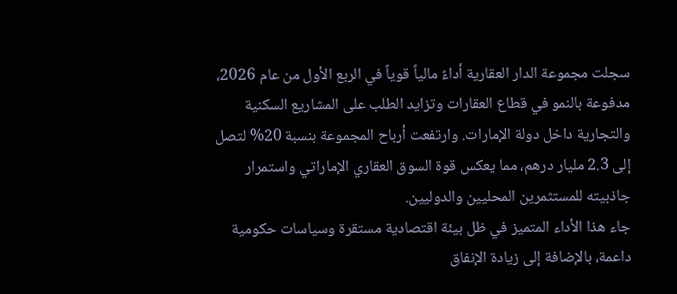سجلت مجموعة الدار العقارية أداءً مالياً قوياً في الربع الأول من عام 2026، مدفوعة بالنمو في قطاع العقارات وتزايد الطلب على المشاريع السكنية والتجارية داخل دولة الإمارات. وارتفعت أرباح المجموعة بنسبة 20% لتصل إلى 2.3 مليار درهم، مما يعكس قوة السوق العقاري الإماراتي واستمرار جاذبيته للمستثمرين المحليين والدوليين.
جاء هذا الأداء المتميز في ظل بيئة اقتصادية مستقرة وسياسات حكومية داعمة، بالإضافة إلى زيادة الإنفاق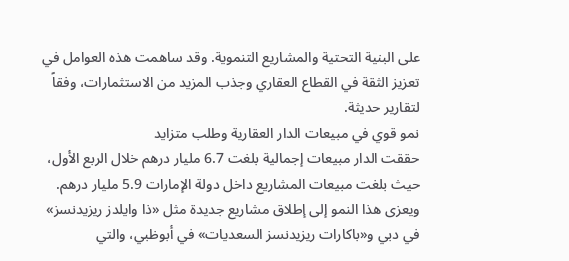على البنية التحتية والمشاريع التنموية. وقد ساهمت هذه العوامل في تعزيز الثقة في القطاع العقاري وجذب المزيد من الاستثمارات، وفقاً لتقارير حديثة.
نمو قوي في مبيعات الدار العقارية وطلب متزايد
حققت الدار مبيعات إجمالية بلغت 6.7 مليار درهم خلال الربع الأول، حيث بلغت مبيعات المشاريع داخل دولة الإمارات 5.9 مليار درهم. ويعزى هذا النمو إلى إطلاق مشاريع جديدة مثل «ذا وايلدز ريزيدنسز» في دبي و«باكارات ريزيدنسز السعديات» في أبوظبي، والتي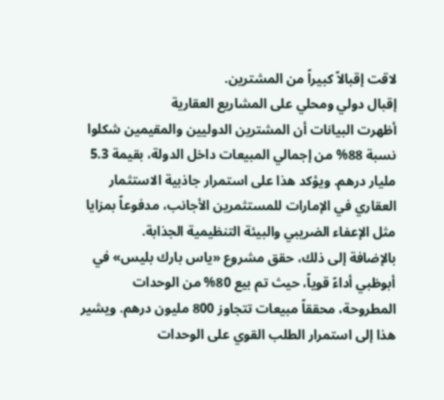لاقت إقبالاً كبيراً من المشترين.
إقبال دولي ومحلي على المشاريع العقارية
أظهرت البيانات أن المشترين الدوليين والمقيمين شكلوا نسبة 88% من إجمالي المبيعات داخل الدولة، بقيمة 5.3 مليار درهم. ويؤكد هذا على استمرار جاذبية الاستثمار العقاري في الإمارات للمستثمرين الأجانب، مدفوعاً بمزايا مثل الإعفاء الضريبي والبيئة التنظيمية الجذابة.
بالإضافة إلى ذلك، حقق مشروع «ياس بارك بليس» في أبوظبي أداءً قوياً، حيث تم بيع 80% من الوحدات المطروحة، محققاً مبيعات تتجاوز 800 مليون درهم. ويشير هذا إلى استمرار الطلب القوي على الوحدات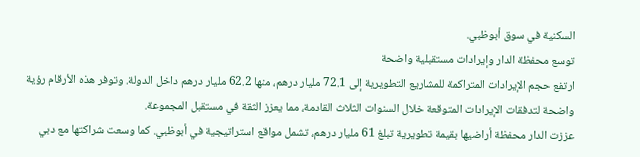السكنية في سوق أبوظبي.
توسع محفظة الدار وإيرادات مستقبلية واضحة
ارتفع حجم الإيرادات المتراكمة للمشاريع التطويرية إلى 72.1 مليار درهم، منها 62.2 مليار درهم داخل الدولة. وتوفر هذه الأرقام رؤية واضحة لتدفقات الإيرادات المتوقعة خلال السنوات الثلاث القادمة، مما يعزز الثقة في مستقبل المجموعة.
عززت الدار محفظة أراضيها بقيمة تطويرية تبلغ 61 مليار درهم، تشمل مواقع استراتيجية في أبوظبي. كما وسعت شراكتها مع دبي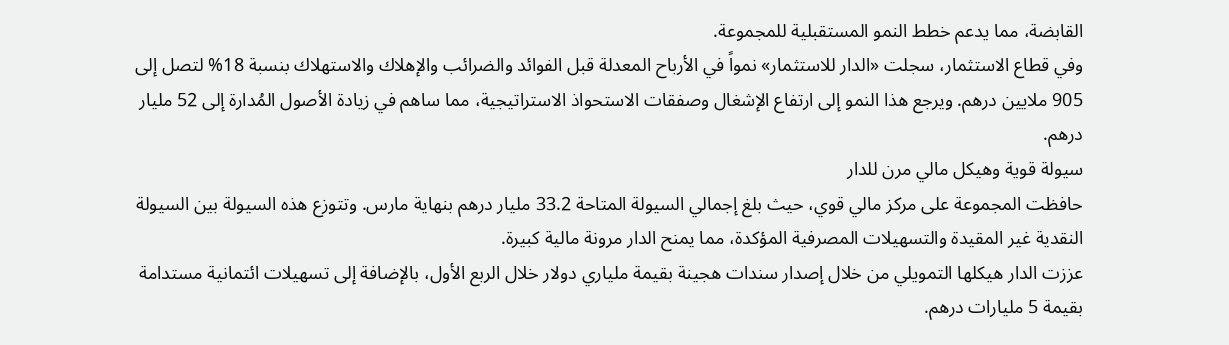القابضة، مما يدعم خطط النمو المستقبلية للمجموعة.
وفي قطاع الاستثمار، سجلت «الدار للاستثمار» نمواً في الأرباح المعدلة قبل الفوائد والضرائب والإهلاك والاستهلاك بنسبة 18% لتصل إلى 905 ملايين درهم. ويرجع هذا النمو إلى ارتفاع الإشغال وصفقات الاستحواذ الاستراتيجية، مما ساهم في زيادة الأصول المُدارة إلى 52 مليار درهم.
سيولة قوية وهيكل مالي مرن للدار
حافظت المجموعة على مركز مالي قوي، حيث بلغ إجمالي السيولة المتاحة 33.2 مليار درهم بنهاية مارس. وتتوزع هذه السيولة بين السيولة النقدية غير المقيدة والتسهيلات المصرفية المؤكدة، مما يمنح الدار مرونة مالية كبيرة.
عززت الدار هيكلها التمويلي من خلال إصدار سندات هجينة بقيمة ملياري دولار خلال الربع الأول، بالإضافة إلى تسهيلات ائتمانية مستدامة بقيمة 5 مليارات درهم.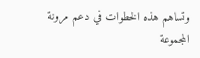وتساهم هذه الخطوات في دعم مرونة المجموعة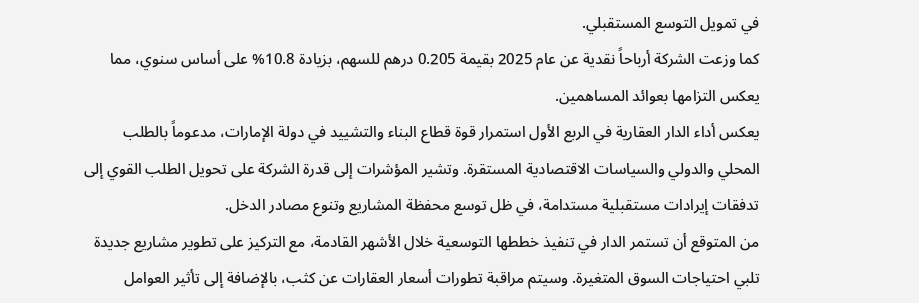في تمويل التوسع المستقبلي.
كما وزعت الشركة أرباحاً نقدية عن عام 2025 بقيمة 0.205 درهم للسهم، بزيادة 10.8% على أساس سنوي، مما يعكس التزامها بعوائد المساهمين.
يعكس أداء الدار العقارية في الربع الأول استمرار قوة قطاع البناء والتشييد في دولة الإمارات، مدعوماً بالطلب المحلي والدولي والسياسات الاقتصادية المستقرة. وتشير المؤشرات إلى قدرة الشركة على تحويل الطلب القوي إلى تدفقات إيرادات مستقبلية مستدامة، في ظل توسع محفظة المشاريع وتنوع مصادر الدخل.
من المتوقع أن تستمر الدار في تنفيذ خططها التوسعية خلال الأشهر القادمة، مع التركيز على تطوير مشاريع جديدة تلبي احتياجات السوق المتغيرة. وسيتم مراقبة تطورات أسعار العقارات عن كثب، بالإضافة إلى تأثير العوامل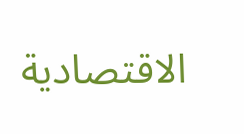الاقتصادية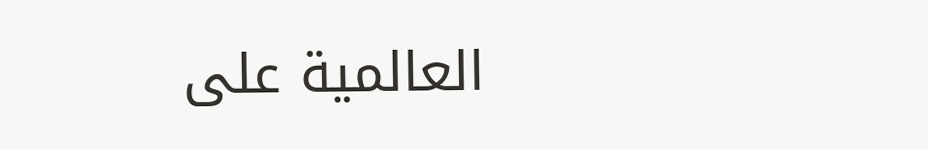العالمية على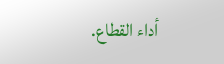أداء القطاع.